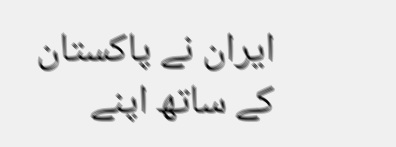ایران نے پاکستان کے ساتھ اپنے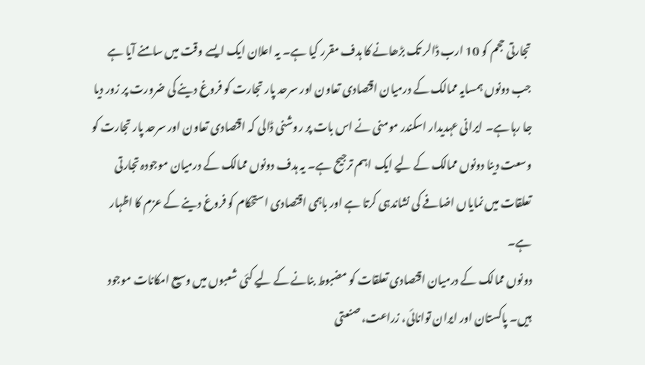تجارتی حجم کو 10 ارب ڈالر تک بڑھانے کا ہدف مقرر کیا ہے۔ یہ اعلان ایک ایسے وقت میں سامنے آیا ہے جب دونوں ہمسایہ ممالک کے درمیان اقتصادی تعاون اور سرحد پار تجارت کو فروغ دینے کی ضرورت پر زور دیا جا رہا ہے۔ ایرانی عہدیدار اسکندر مومنی نے اس بات پر روشنی ڈالی کہ اقتصادی تعاون اور سرحد پار تجارت کو وسعت دینا دونوں ممالک کے لیے ایک اہم ترجیح ہے۔ یہ ہدف دونوں ممالک کے درمیان موجودہ تجارتی تعلقات میں نمایاں اضافے کی نشاندہی کرتا ہے اور باہمی اقتصادی استحکام کو فروغ دینے کے عزم کا اظہار ہے۔
دونوں ممالک کے درمیان اقتصادی تعلقات کو مضبوط بنانے کے لیے کئی شعبوں میں وسیع امکانات موجود ہیں۔ پاکستان اور ایران توانائی، زراعت، صنعتی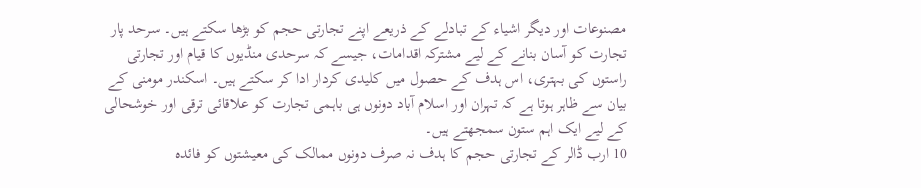مصنوعات اور دیگر اشیاء کے تبادلے کے ذریعے اپنے تجارتی حجم کو بڑھا سکتے ہیں۔ سرحد پار تجارت کو آسان بنانے کے لیے مشترکہ اقدامات، جیسے کہ سرحدی منڈیوں کا قیام اور تجارتی راستوں کی بہتری، اس ہدف کے حصول میں کلیدی کردار ادا کر سکتے ہیں۔ اسکندر مومنی کے بیان سے ظاہر ہوتا ہے کہ تہران اور اسلام آباد دونوں ہی باہمی تجارت کو علاقائی ترقی اور خوشحالی کے لیے ایک اہم ستون سمجھتے ہیں۔
10 ارب ڈالر کے تجارتی حجم کا ہدف نہ صرف دونوں ممالک کی معیشتوں کو فائدہ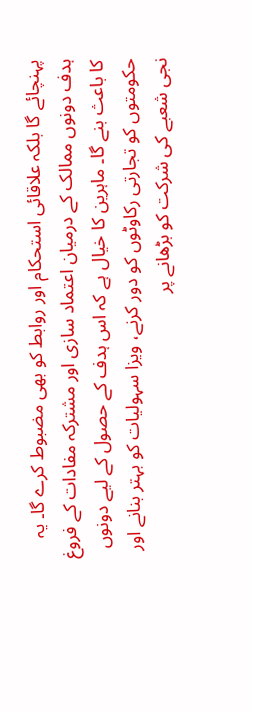پہنچائے گا بلکہ علاقائی استحکام اور روابط کو بھی مضبوط کرے گا۔ یہ ہدف دونوں ممالک کے درمیان اعتماد سازی اور مشترکہ مفادات کے فروغ کا باعث بنے گا۔ ماہرین کا خیال ہے کہ اس ہدف کے حصول کے لیے دونوں حکومتوں کو تجارتی رکاوٹوں کو دور کرنے، ویزا سہولیات کو بہتر بنانے اور نجی شعبے کی شرکت کو بڑھانے پر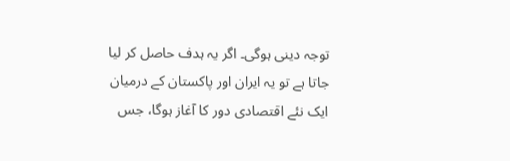توجہ دینی ہوگی۔ اگر یہ ہدف حاصل کر لیا جاتا ہے تو یہ ایران اور پاکستان کے درمیان ایک نئے اقتصادی دور کا آغاز ہوگا، جس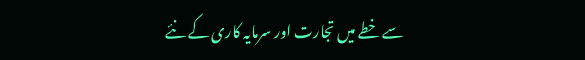سے خطے میں تجارت اور سرمایہ کاری کے نئے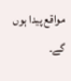مواقع پیدا ہوں گے۔